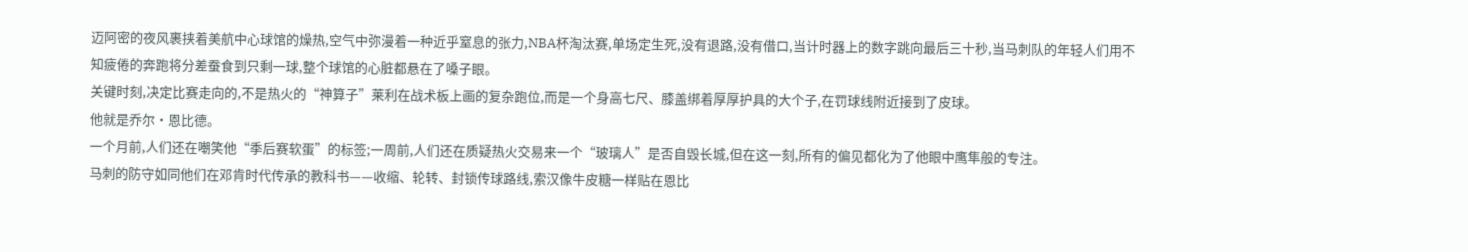迈阿密的夜风裹挟着美航中心球馆的燥热,空气中弥漫着一种近乎窒息的张力,NBA杯淘汰赛,单场定生死,没有退路,没有借口,当计时器上的数字跳向最后三十秒,当马刺队的年轻人们用不知疲倦的奔跑将分差蚕食到只剩一球,整个球馆的心脏都悬在了嗓子眼。
关键时刻,决定比赛走向的,不是热火的“神算子”莱利在战术板上画的复杂跑位,而是一个身高七尺、膝盖绑着厚厚护具的大个子,在罚球线附近接到了皮球。
他就是乔尔·恩比德。
一个月前,人们还在嘲笑他“季后赛软蛋”的标签;一周前,人们还在质疑热火交易来一个“玻璃人”是否自毁长城,但在这一刻,所有的偏见都化为了他眼中鹰隼般的专注。
马刺的防守如同他们在邓肯时代传承的教科书——收缩、轮转、封锁传球路线,索汉像牛皮糖一样贴在恩比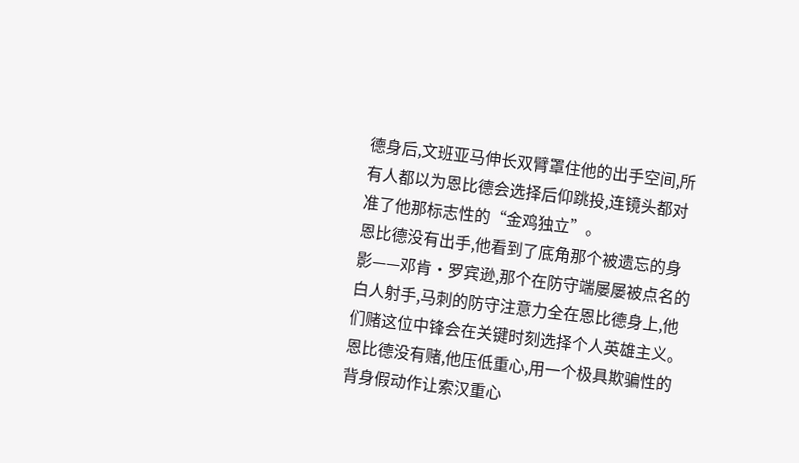德身后,文班亚马伸长双臂罩住他的出手空间,所有人都以为恩比德会选择后仰跳投,连镜头都对准了他那标志性的“金鸡独立”。
恩比德没有出手,他看到了底角那个被遗忘的身影——邓肯·罗宾逊,那个在防守端屡屡被点名的白人射手,马刺的防守注意力全在恩比德身上,他们赌这位中锋会在关键时刻选择个人英雄主义。
恩比德没有赌,他压低重心,用一个极具欺骗性的背身假动作让索汉重心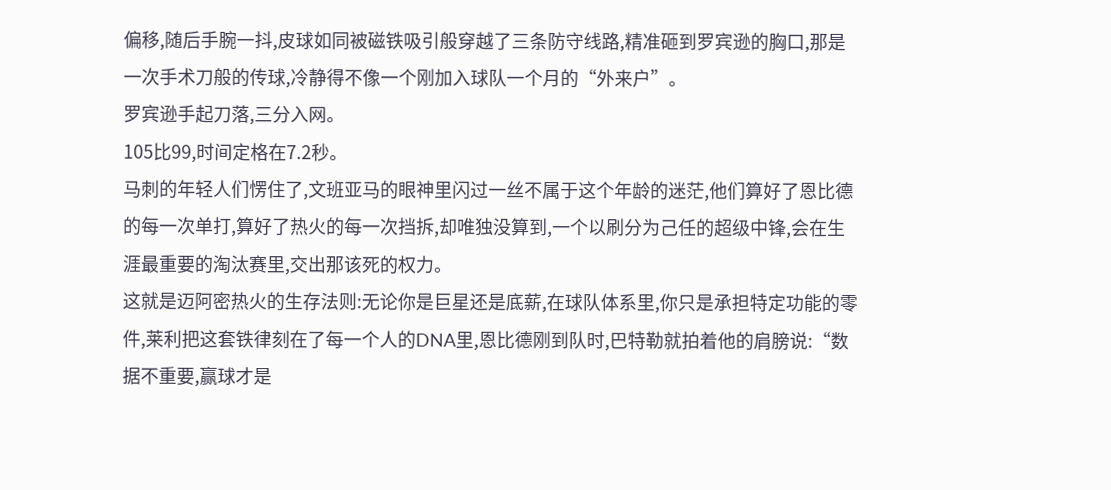偏移,随后手腕一抖,皮球如同被磁铁吸引般穿越了三条防守线路,精准砸到罗宾逊的胸口,那是一次手术刀般的传球,冷静得不像一个刚加入球队一个月的“外来户”。
罗宾逊手起刀落,三分入网。
105比99,时间定格在7.2秒。
马刺的年轻人们愣住了,文班亚马的眼神里闪过一丝不属于这个年龄的迷茫,他们算好了恩比德的每一次单打,算好了热火的每一次挡拆,却唯独没算到,一个以刷分为己任的超级中锋,会在生涯最重要的淘汰赛里,交出那该死的权力。
这就是迈阿密热火的生存法则:无论你是巨星还是底薪,在球队体系里,你只是承担特定功能的零件,莱利把这套铁律刻在了每一个人的DNA里,恩比德刚到队时,巴特勒就拍着他的肩膀说:“数据不重要,赢球才是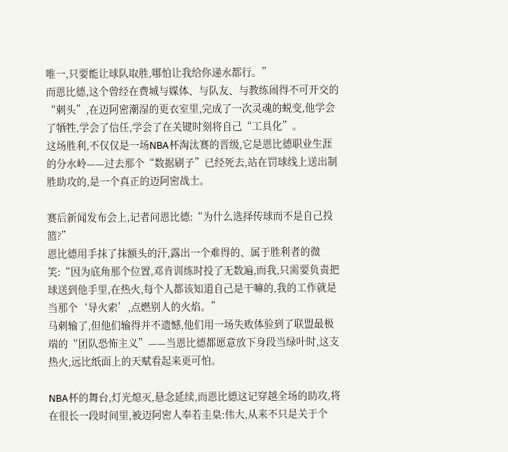唯一,只要能让球队取胜,哪怕让我给你递水都行。”
而恩比德,这个曾经在费城与媒体、与队友、与教练闹得不可开交的“刺头”,在迈阿密潮湿的更衣室里,完成了一次灵魂的蜕变,他学会了牺牲,学会了信任,学会了在关键时刻将自己“工具化”。
这场胜利,不仅仅是一场NBA杯淘汰赛的晋级,它是恩比德职业生涯的分水岭——过去那个“数据刷子”已经死去,站在罚球线上送出制胜助攻的,是一个真正的迈阿密战士。

赛后新闻发布会上,记者问恩比德:“为什么选择传球而不是自己投篮?”
恩比德用手抹了抹额头的汗,露出一个难得的、属于胜利者的微笑:“因为底角那个位置,邓肯训练时投了无数遍,而我,只需要负责把球送到他手里,在热火,每个人都该知道自己是干嘛的,我的工作就是当那个‘导火索’,点燃别人的火焰。”
马刺输了,但他们输得并不遗憾,他们用一场失败体验到了联盟最极端的“团队恐怖主义”——当恩比德都愿意放下身段当绿叶时,这支热火,远比纸面上的天赋看起来更可怕。

NBA杯的舞台,灯光熄灭,悬念延续,而恩比德这记穿越全场的助攻,将在很长一段时间里,被迈阿密人奉若圭臬:伟大,从来不只是关于个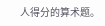人得分的算术题。